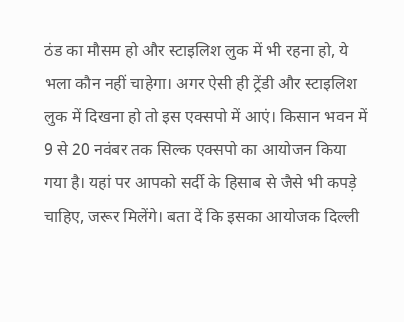ठंड का मौसम हो और स्टाइलिश लुक में भी रहना हो, ये भला कौन नहीं चाहेगा। अगर ऐसी ही ट्रेंडी और स्टाइलिश लुक में दिखना हो तो इस एक्सपो में आएं। किसान भवन में 9 से 20 नवंबर तक सिल्क एक्सपो का आयोजन किया गया है। यहां पर आपको सर्दी के हिसाब से जैसे भी कपड़े चाहिए, जरूर मिलेंगे। बता दें कि इसका आयोजक दिल्ली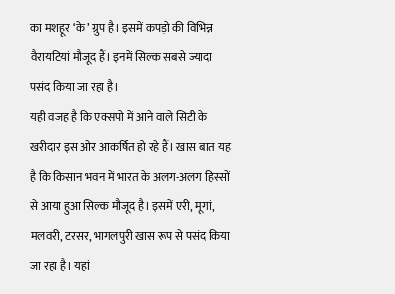का मशहूर ‘के’ ग्रुप है। इसमें कपड़ो की विभिन्न वैरायटियां मौजूद हैं। इनमें सिल्क सबसे ज्यादा पसंद किया जा रहा है।
यही वजह है कि एक्सपो में आने वाले सिटी के खरीदार इस ओर आकर्षित हो रहे हैं। खास बात यह है कि किसान भवन में भारत के अलग-अलग हिस्सों से आया हुआ सिल्क मौजूद है। इसमें एरी, मूगां, मलवरी, टरसर, भागलपुरी खास रूप से पसंद किया जा रहा है। यहां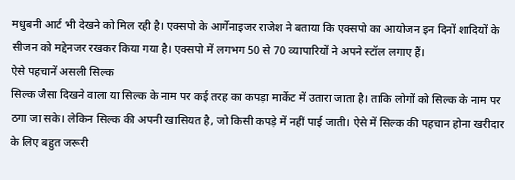मधुबनी आर्ट भी देखने को मिल रही है। एक्सपो के आर्गेनाइजर राजेश ने बताया कि एक्सपो का आयोजन इन दिनों शादियों के सीजन को मद्देनजर रखकर किया गया है। एक्सपो में लगभग 50 से 70 व्यापारियों ने अपने स्टॉल लगाए हैं।
ऐसे पहचानें असली सिल्क
सिल्क जैसा दिखने वाला या सिल्क के नाम पर कई तरह का कपड़ा मार्केट में उतारा जाता है। ताकि लोगों को सिल्क के नाम पर ठगा जा सके। लेकिन सिल्क की अपनी खासियत है, जो किसी कपड़े में नहीं पाई जाती। ऐसे में सिल्क की पहचान होना खरीदार के लिए बहुत जरूरी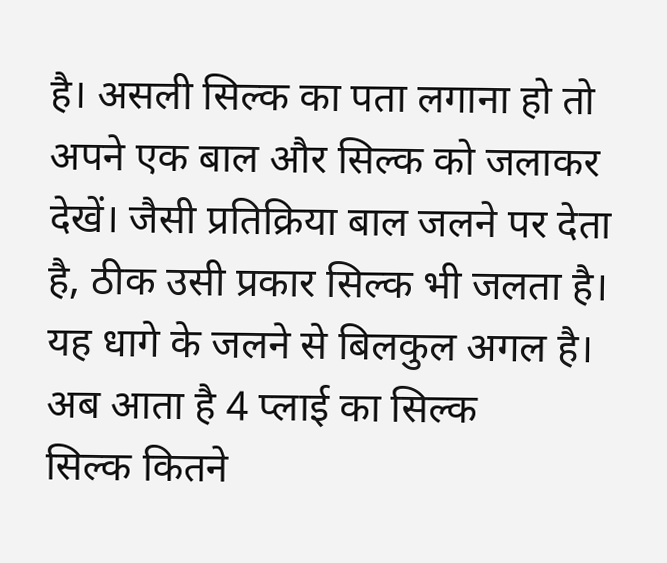है। असली सिल्क का पता लगाना हो तो अपने एक बाल और सिल्क को जलाकर देखें। जैसी प्रतिक्रिया बाल जलने पर देता है, ठीक उसी प्रकार सिल्क भी जलता है। यह धागे के जलने से बिलकुल अगल है।
अब आता है 4 प्लाई का सिल्क
सिल्क कितने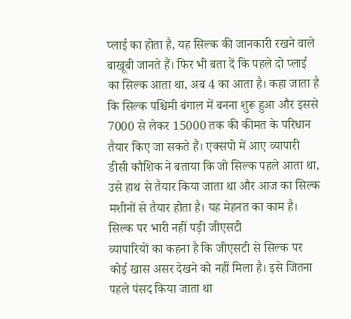प्लाई का होता है, यह सिल्क की जानकारी रखने वाले बाखूबी जानते हैं। फिर भी बता दें कि पहले दो प्लाई का सिल्क आता था, अब 4 का आता है। कहा जाता है कि सिल्क पश्चिमी बंगाल में बनना शुरू हुआ और इससे 7000 से लेकर 15000 तक की कीमत के परिधान तैयार किए जा सकते हैं। एक्सपो में आए व्यापारी डीसी कौशिक ने बताया कि जो सिल्क पहले आता था, उसे हाथ से तैयार किया जाता था और आज का सिल्क मशीनों से तैयार होता है। यह मेहनत का काम है।
सिल्क पर भारी नहीं पड़ी जीएसटी
व्यापारियों का कहना है कि जीएसटी से सिल्क पर कोई खास असर देखने को नहीं मिला है। इसे जितना पहले पंसद किया जाता था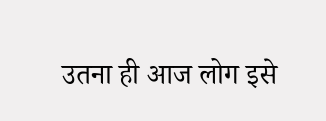उतना ही आज लोग इसे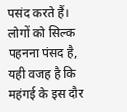पसंद करते हैं। लोगों को सिल्क पहनना पंसद है, यही वजह है कि महंगई के इस दौर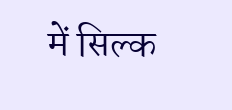में सिल्क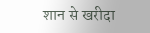शान से खरीदा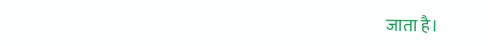जाता है।